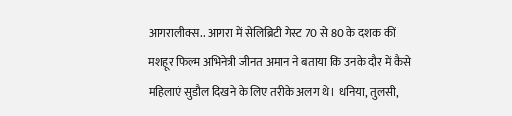आगरालीक्स.. आगरा में सेलिब्रिटी गेस्ट 70 से 80 के दशक कीं मशहूर फिल्म अभिनेत्री जीनत अमान ने बताया कि उनके दौर में कैसे महिलाएं सुडौल दिखने के लिए तरीके अलग थे। धनिया, तुलसी,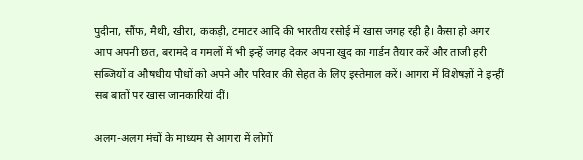पुदीना, सौंफ, मैथी, खीरा, ककड़ी, टमाटर आदि की भारतीय रसोई में खास जगह रही है। कैसा हो अगर आप अपनी छत, बरामदे व गमलों में भी इन्हें जगह देकर अपना खुद का गार्डन तैयार करें और ताजी हरी सब्जियों व औषधीय पौधों को अपने और परिवार की सेहत के लिए इस्तेमाल करें। आगरा में विशेषज्ञों ने इन्हीं सब बातों पर खास जानकारियां दीं।

अलग-अलग मंचों के माध्यम से आगरा में लोगों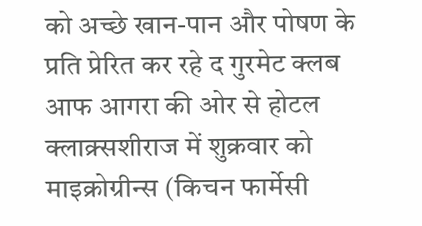को अच्छे खान-पान और पोषण के प्रति प्रेरित कर रहे द गुरमेट क्लब आफ आगरा की ओर से होटल क्लाक्र्सशीराज में शुक्रवार को माइक्रोग्रीन्स (किचन फार्मेसी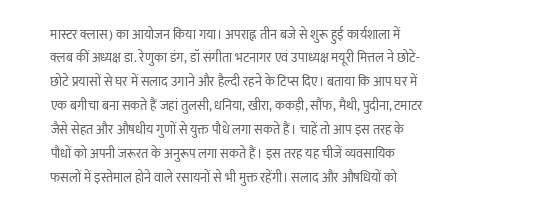मास्टर क्लास) का आयोजन किया गया। अपराह्न तीन बजे से शुरू हुई कार्यशाला में क्लब कीं अध्यक्ष डा. रेणुका डंग, डॉ संगीता भटनागर एवं उपाध्यक्ष मयूरी मित्तल ने छोटे-छोटे प्रयासों से घर में सलाद उगाने और हैल्दी रहने के टिप्स दिए। बताया कि आप घर में एक बगीचा बना सकते हैं जहां तुलसी, धनिया, खीरा, ककड़ी, सौंफ, मैथी, पुदीना, टमाटर जैसे सेहत और औषधीय गुणों से युक्त पौधे लगा सकते हैं। चाहें तो आप इस तरह के पौधों को अपनी जरूरत के अनुरूप लगा सकते हैं। इस तरह यह चीजें व्यवसायिक फसलों में इस्तेमाल होने वाले रसायनों से भी मुक्त रहेंगी। सलाद और औषधियों को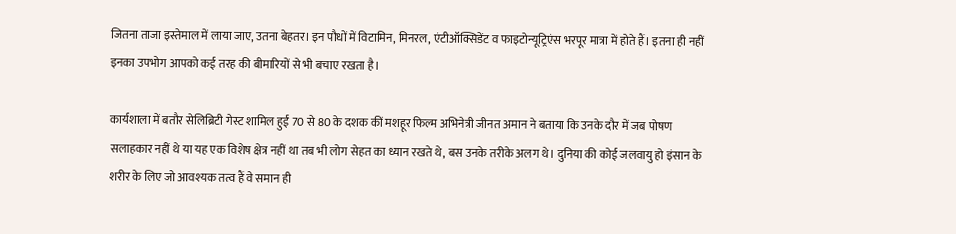जितना ताजा इस्तेमाल में लाया जाए, उतना बेहतर। इन पौधों में विटामिन, मिनरल, एंटीऑक्सिडेंट व फाइटोन्यूट्रिएंस भरपूर मात्रा में होते हैं। इतना ही नहीं इनका उपभोग आपको कई तरह की बीमारियों से भी बचाए रखता है।

कार्यशाला में बतौर सेलिब्रिटी गेस्ट शामिल हुईं 70 से 80 के दशक कीं मशहूर फिल्म अभिनेत्री जीनत अमान ने बताया कि उनके दौर में जब पोषण सलाहकार नहीं थे या यह एक विशेष क्षेत्र नहीं था तब भी लोग सेहत का ध्यान रखते थे, बस उनके तरीके अलग थे। दुनिया की कोई जलवायु हो इंसान के शरीर के लिए जो आवश्यक तत्व हैं वे समान ही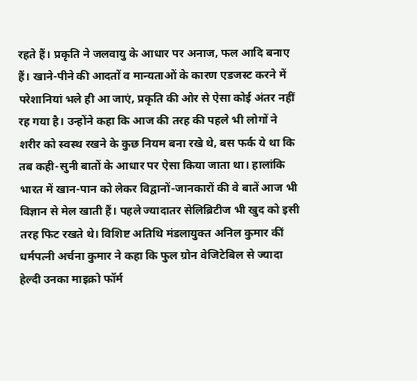रहते हैं। प्रकृति ने जलवायु के आधार पर अनाज, फल आदि बनाए हैं। खाने-पीने की आदतों व मान्यताओं के कारण एडजस्ट करने में परेशानियां भले ही आ जाएं, प्रकृति की ओर से ऐसा कोई अंतर नहीं रह गया है। उन्होंने कहा कि आज की तरह की पहले भी लोगों ने शरीर को स्वस्थ रखने के कुछ नियम बना रखे थे, बस फर्क ये था कि तब कही-सुनी बातों के आधार पर ऐसा किया जाता था। हालांकि भारत में खान-पान को लेकर विद्वानों-जानकारों की वे बातें आज भी विज्ञान से मेल खाती हैं। पहले ज्यादातर सेलिब्रिटीज भी खुद को इसी तरह फिट रखते थे। विशिष्ट अतिथि मंडलायुक्त अनिल कुमार कीं धर्मपत्नी अर्चना कुमार ने कहा कि फुल ग्रोन वेजिटेबिल से ज्यादा हेल्दी उनका माइक्रो फॉर्म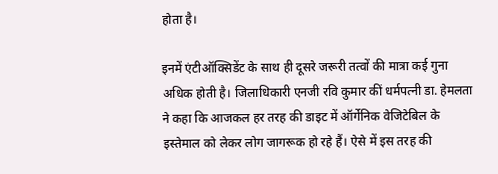होता है।

इनमें एंटीऑक्सिडेंट के साथ ही दूसरे जरूरी तत्वों की मात्रा कई गुना अधिक होती है। जिलाधिकारी एनजी रवि कुमार कीं धर्मपत्नी डा. हेमलता ने कहा कि आजकल हर तरह की डाइट में ऑर्गेनिक वेजिटेबिल के इस्तेमाल को लेकर लोग जागरूक हो रहे हैं। ऐसे में इस तरह की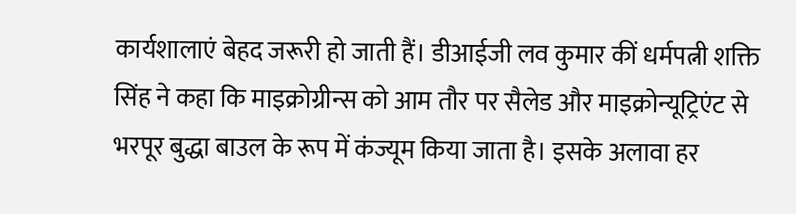कार्यशालाएं बेहद जरूरी हो जाती हैं। डीआईजी लव कुमार कीं धर्मपत्नी शक्ति सिंह ने कहा कि माइक्रोग्रीन्स को आम तौर पर सैलेड और माइक्रोन्यूट्रिएंट से भरपूर बुद्धा बाउल के रूप में कंज्यूम किया जाता है। इसके अलावा हर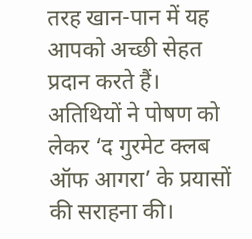तरह खान-पान में यह आपको अच्छी सेहत प्रदान करते हैं। अतिथियों ने पोषण को लेकर ‘द गुरमेट क्लब ऑफ आगरा’ के प्रयासों की सराहना की।